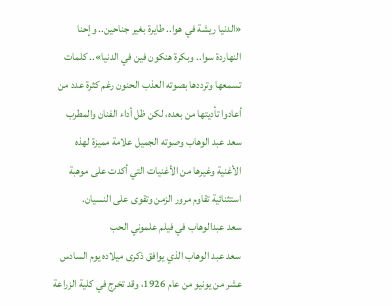«الدنيا ريشة في هوا.. طايرة بغير جناحين.. وإحنا النهاردة سوا.. وبكرة هنكون فين في الدنيا».. كلمات تسمعها وترددها بصوته العذب الحنون رغم كثرة عدد من أعادوا تأديتها من بعده، لكن ظل أداء الفنان والمطرب سعد عبد الوهاب وصوته الجميل علامة مميزة لهذه الأغنية وغيرها من الأغنيات التي أكدت على موهبة استثنائية تقاوم مرور الزمن وتقوى على النسيان.
سعد عبدالوهاب في فيلم علموني الحب
سعد عبد الوهاب الذي يوافق ذكرى ميلاده يوم السادس عشر من يونيو من عام 1926، وقد تخرج في كلية الزراعة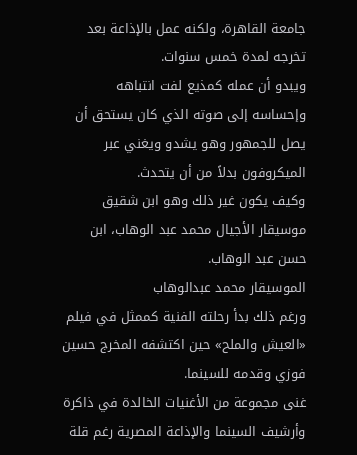جامعة القاهرة، ولكنه عمل بالإذاعة بعد تخرجه لمدة خمس سنوات.
ويبدو أن عمله كمذيع لفت انتباهه وإحساسه إلى صوته الذي كان يستحق أن يصل للجمهور وهو يشدو ويغني عبر الميكروفون بدلاً من أن يتحدث.
وكيف يكون غير ذلك وهو ابن شقيق موسيقار الأجيال محمد عبد الوهاب، ابن حسن عبد الوهاب.
الموسيقار محمد عبدالوهاب
ورغم ذلك بدأ رحلته الفنية كممثل في فيلم «العيش والملح» حين اكتشفه المخرج حسين فوزي وقدمه للسينما.
غنى مجموعة من الأغنيات الخالدة في ذاكرة وأرشيف السينما والإذاعة المصرية رغم قلة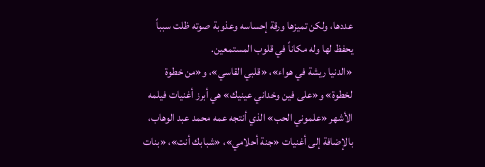عددها، ولكن تميزها ورقة إحساسه وعذوبة صوته ظلت سبباً يحفظ لها وله مكاناً في قلوب المستمعين.
«الدنيا ريشة في هواء»، «قلبي القاسي»، و«من خطوة لخطوة» و«على فين وخداني عينيك» هي أبرز أغنيات فيلمه الأشهر «علموني الحب» الذي أنتجه عمه محمد عبد الوهاب، بالإضافة إلى أغنيات «جنة أحلامي»، «شبابك أنت»، «بنات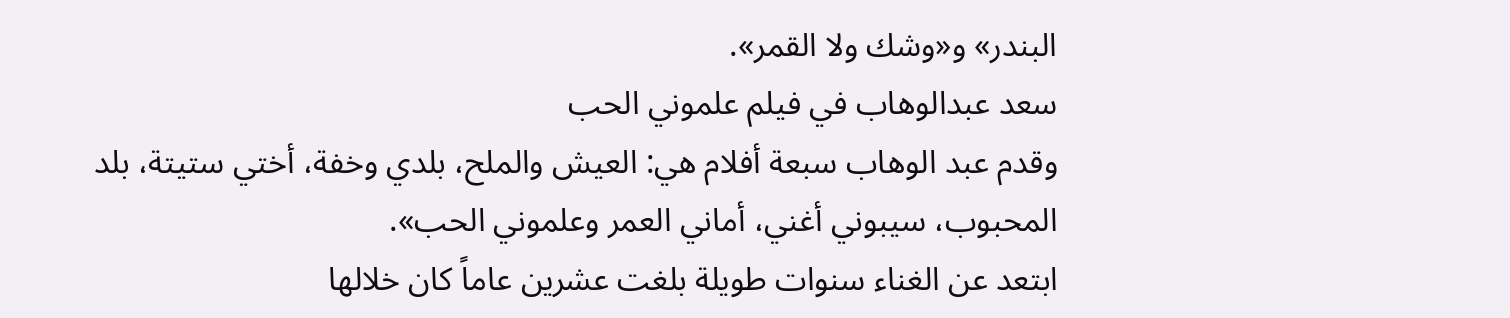البندر» و«وشك ولا القمر».
سعد عبدالوهاب في فيلم علموني الحب
وقدم عبد الوهاب سبعة أفلام هي: العيش والملح، بلدي وخفة، أختي ستيتة، بلد المحبوب، سيبوني أغني، أماني العمر وعلموني الحب».
ابتعد عن الغناء سنوات طويلة بلغت عشرين عاماً كان خلالها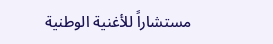مستشاراً للأغنية الوطنية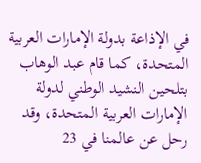في الإذاعة بدولة الإمارات العربية المتحدة، كما قام عبد الوهاب بتلحين النشيد الوطني لدولة الإمارات العربية المتحدة، وقد رحل عن عالمنا في 23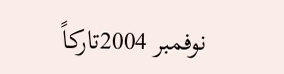نوفمبر 2004تاركاً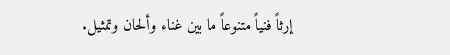إرثاً فنياً متنوعاً ما بين غناء وألحان وتمثيل.